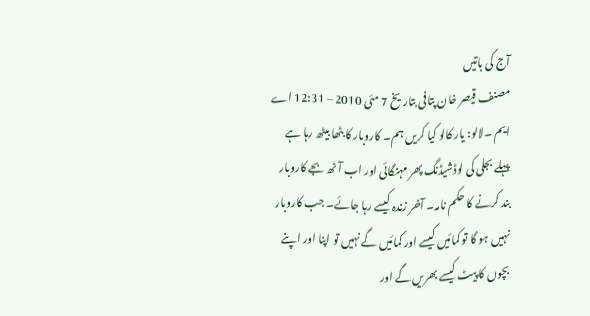آج کی باتیں
مصنف قیصر خان پتافی بتاریخ 7 مئی 2010 – 12:31 اے ایم ۔لالو: یار کالو کیا کریں ہم۔ کاروبار کا بٹھا بیٹھ رہا ہے پہلے بجلی کی لوڈشیڈنگ پھر مہنگائی اور اب آٹھ بجے کاروبار بند کرنے کا حکم نامہ۔ آخر زندہ کیسے رہا جائے۔ جب کاروبار نہیں ہو گا تو کمائیں کیسے اور کمائیں گے نہیں تو اپنا اور اپنے بچوں کا پیٹ کیسے بھریں گے اور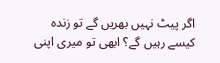اگر پیٹ نہیں بھریں گے تو زندہ کیسے رہیں گے؟ ابھی تو میری اپنی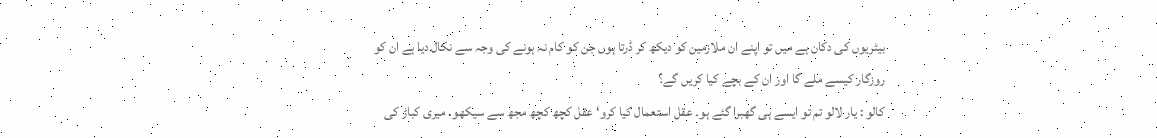بیٹریوں کی دکان ہے میں تو اپنے ان ملازمین کو دیکھ کر ڈرتا ہوں جن کو کام نہ ہونے کی وجہ سے نکال دیا ہے ان کو روزگار کیسے ملے گا اور ان کے بچے کیا کریں گے؟
کالو : یار لالو تم تو ایسے ہی گھبرا گئے ہو۔ عقل استعمال کیا کرو‘ عقل کچھ کچھ مجھ سے سیکھو۔ میری کباڑ کی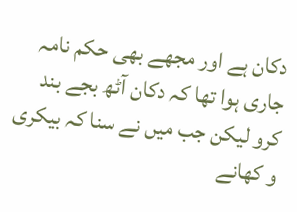دکان ہے اور مجھے بھی حکم نامہ جاری ہوا تھا کہ دکان آٹھ بجے بند کرو لیکن جب میں نے سنا کہ بیکری و کھانے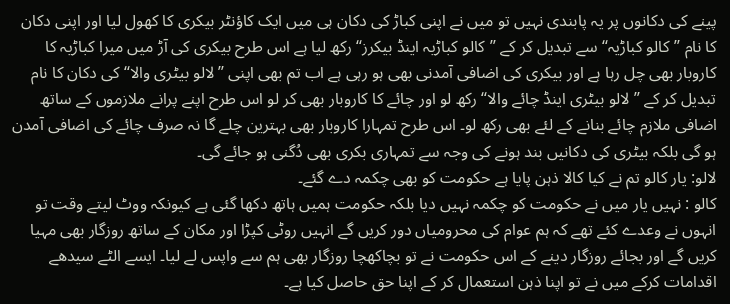پینے کی دکانوں پر یہ پابندی نہیں تو میں نے اپنی کباڑ کی دکان ہی میں ایک کاؤنٹر بیکری کا کھول لیا اور اپنی دکان کا نام ’’کالو کباڑیہ‘‘ سے تبدیل کر کے ’’کالو کباڑیہ اینڈ بیکرز‘‘ رکھ لیا ہے اس طرح بیکری کی آڑ میں میرا کباڑیہ کا کاروبار بھی چل رہا ہے اور بیکری کی اضافی آمدنی بھی ہو رہی ہے اب تم بھی اپنی ’’لالو بیٹری والا‘‘ کی دکان کا نام تبدیل کر کے ’’لالو بیٹری اینڈ چائے والا‘‘ رکھ لو اور چائے کا کاروبار بھی کر لو اس طرح اپنے پرانے ملازموں کے ساتھ اضافی ملازم چائے بنانے کے لئے بھی رکھ لو۔ اس طرح تمہارا کاروبار بھی بہترین چلے گا نہ صرف چائے کی اضافی آمدن ہو گی بلکہ بیٹری کی دکانیں بند ہونے کی وجہ سے تمہاری بکری بھی دُگنی ہو جائے گی۔
لالو: یار کالو تم نے کیا کالا ذہن پایا ہے حکومت کو بھی چکمہ دے گئے۔
کالو : نہیں یار میں نے حکومت کو چکمہ نہیں دیا بلکہ حکومت ہمیں ہاتھ دکھا گئی ہے کیونکہ ووٹ لیتے وقت تو انہوں نے وعدے کئے تھے کہ ہم عوام کی محرومیاں دور کریں گے انہیں روٹی کپڑا اور مکان کے ساتھ روزگار بھی مہیا کریں گے اور بجائے روزگار دینے کے اس حکومت نے تو بچاکھچا روزگار بھی ہم سے واپس لے لیا۔ ایسے الٹے سیدھے اقدامات کرکے میں نے تو اپنا ذہن استعمال کر کے اپنا حق حاصل کیا ہے۔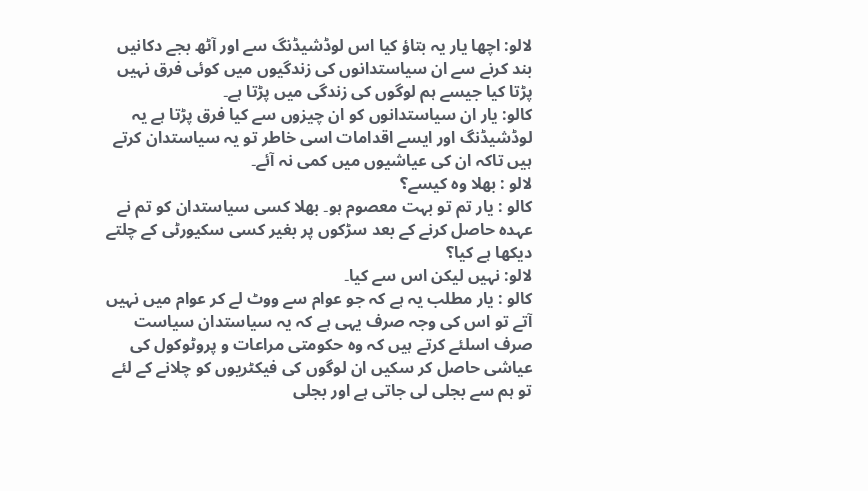لالو: اچھا یار یہ بتاؤ کیا اس لوڈشیڈنگ سے اور آٹھ بجے دکانیں بند کرنے سے ان سیاستدانوں کی زندگیوں میں کوئی فرق نہیں پڑتا کیا جیسے ہم لوگوں کی زندگی میں پڑتا ہے۔
کالو: یار ان سیاستدانوں کو ان چیزوں سے کیا فرق پڑتا ہے یہ لوڈشیڈنگ اور ایسے اقدامات اسی خاطر تو یہ سیاستدان کرتے ہیں تاکہ ان کی عیاشیوں میں کمی نہ آئے۔
لالو : بھلا وہ کیسے؟
کالو : یار تم تو بہت معصوم ہو۔ بھلا کسی سیاستدان کو تم نے عہدہ حاصل کرنے کے بعد سڑکوں پر بغیر کسی سکیورٹی کے چلتے دیکھا ہے کیا؟
لالو: نہیں لیکن اس سے کیا۔
کالو : یار مطلب یہ ہے کہ جو عوام سے ووٹ لے کر عوام میں نہیں آتے تو اس کی وجہ صرف یہی ہے کہ یہ سیاستدان سیاست صرف اسلئے کرتے ہیں کہ وہ حکومتی مراعات و پروٹوکول کی عیاشی حاصل کر سکیں ان لوگوں کی فیکٹریوں کو چلانے کے لئے تو ہم سے بجلی لی جاتی ہے اور بجلی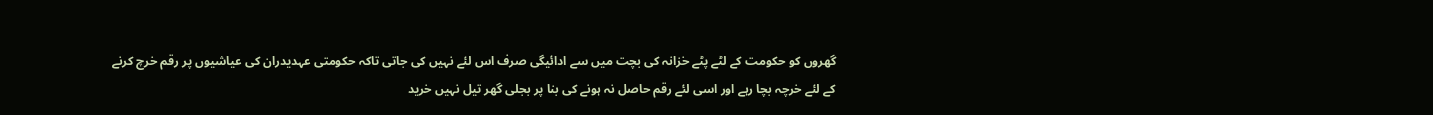گھروں کو حکومت کے لٹے پٹے خزانہ کی بچت میں سے ادائیگی صرف اس لئے نہیں کی جاتی تاکہ حکومتی عہدیدران کی عیاشیوں پر رقم خرچ کرنے کے لئے خرچہ بچا رہے اور اسی لئے رقم حاصل نہ ہونے کی بنا پر بجلی گھر تیل نہیں خرید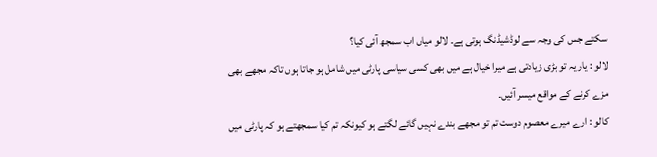سکتے جس کی وجہ سے لوڈشیڈنگ ہوتی ہے۔ لالو میاں اب سمجھ آئی کیا؟
لالو : یار یہ تو بڑی زیادتی ہے میرا خیال ہے میں بھی کسی سیاسی پارٹی میں شامل ہو جاتا ہوں تاکہ مجھے بھی مزے کرنے کے مواقع میسر آئیں۔
کالو : ارے میرے معصوم دوست تم تو مجھے بندے نہیں گائے لگتے ہو کیونکہ تم کیا سمجھتے ہو کہ پارٹی میں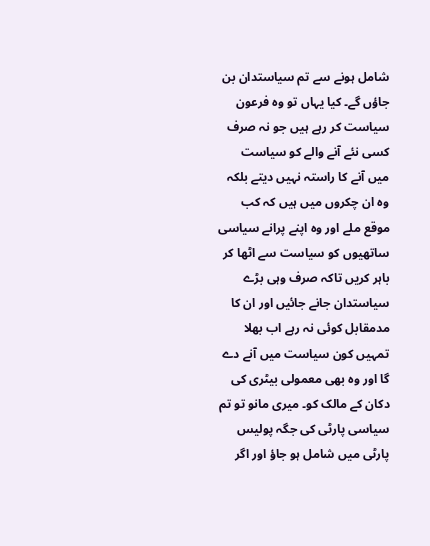شامل ہونے سے تم سیاستدان بن جاؤں گے۔ کیا یہاں تو وہ فرعون سیاست کر رہے ہیں جو نہ صرف کسی نئے آنے والے کو سیاست میں آنے کا راستہ نہیں دیتے بلکہ وہ ان چکروں میں ہیں کہ کب موقع ملے اور وہ اپنے پرانے سیاسی ساتھیوں کو سیاست سے اٹھا کر باہر کریں تاکہ صرف وہی بڑے سیاستدان جانے جائیں اور ان کا مدمقابل کوئی نہ رہے اب بھلا تمہیں کون سیاست میں آنے دے گا اور وہ بھی معمولی بیٹری کی دکان کے مالک کو۔ میری مانو تو تم سیاسی پارٹی کی جگہ پولیس پارٹی میں شامل ہو جاؤ اور اگر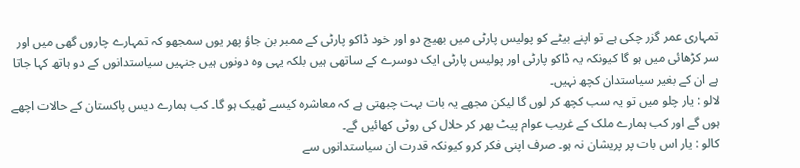تمہاری عمر گزر چکی ہے تو اپنے بیٹے کو پولیس پارٹی میں بھیج دو اور خود ڈاکو پارٹی کے ممبر بن جاؤ پھر یوں سمجھو کہ تمہارے چاروں گھی میں اور سر کڑھائی میں ہو گا کیونکہ یہ ڈاکو پارٹی اور پولیس پارٹی ایک دوسرے کے ساتھی ہیں بلکہ یہی وہ دونوں ہیں جنہیں سیاستدانوں کے دو ہاتھ کہا جاتا ہے ان کے بغیر سیاستدان کچھ نہیں۔
لالو : یار چلو میں تو یہ سب کچھ کر لوں گا لیکن مجھے یہ بات بہت چبھتی ہے کہ معاشرہ کیسے ٹھیک ہو گا۔ کب ہمارے دیس پاکستان کے حالات اچھے ہوں گے اور کب ہمارے ملک کے غریب عوام پیٹ بھر کر حلال کی روٹی کھائیں گے۔
کالو : یار اس بات پر پریشان نہ ہو۔ صرف اپنی فکر کرو کیونکہ قدرت ان سیاستدانوں سے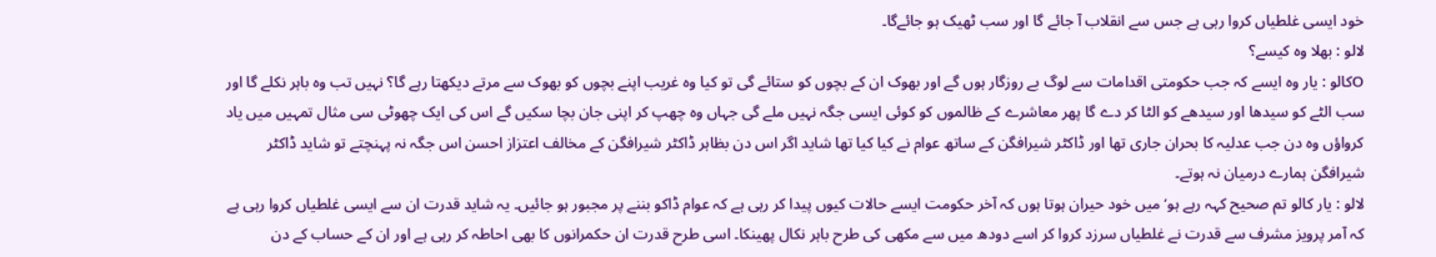خود ایسی غلطیاں کروا رہی ہے جس سے انقلاب آ جائے گا اور سب ٹھیک ہو جائےگا۔
لالو : بھلا وہ کیسے؟
Oکالو : یار وہ ایسے کہ جب حکومتی اقدامات سے لوگ بے روزگار ہوں گے اور بھوک ان کے بچوں کو ستائے گی تو کیا وہ غریب اپنے بچوں کو بھوک سے مرتے دیکھتا رہے گا؟ نہیں تب وہ باہر نکلے گا اور سب الٹے کو سیدھا اور سیدھے کو الٹا کر دے گا پھر معاشرے کے ظالموں کو کوئی ایسی جگہ نہیں ملے گی جہاں وہ چھپ کر اپنی جان بچا سکیں گے اس کی ایک چھوٹی سی مثال تمہیں میں یاد کرواؤں وہ دن جب عدلیہ کا بحران جاری تھا اور ڈاکٹر شیرافگن کے ساتھ عوام نے کیا کیا تھا شاید اگر اس دن بظاہر ڈاکٹر شیرافگن کے مخالف اعتزاز احسن اس جگہ نہ پہنچتے تو شاید ڈاکٹر شیرافگن ہمارے درمیان نہ ہوتے۔
لالو : یار کالو تم صحیح کہہ رہے ہو‘ میں خود حیران ہوتا ہوں کہ آخر حکومت ایسے حالات کیوں پیدا کر رہی ہے کہ عوام ڈاکو بننے پر مجبور ہو جائیں۔ یہ شاید قدرت ان سے ایسی غلطیاں کروا رہی ہے کہ آمر پرویز مشرف سے قدرت نے غلطیاں سرزد کروا کر اسے دودھ میں سے مکھی کی طرح باہر نکال پھینکا۔ اسی طرح قدرت ان حکمرانوں کا بھی احاطہ کر رہی ہے اور ان کے حساب کے دن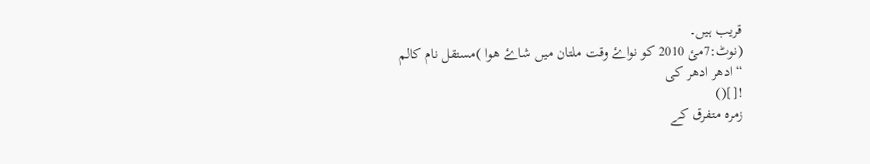قریب ہیں۔
(نوٹ:7مئ 2010 کو نواۓ وقت ملتان میں شاۓ ھوا )مستقل نام کالم “ادھر ادھر کی
![]()
زمرہ متفرق کے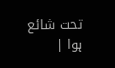تحت شائع ہوا |